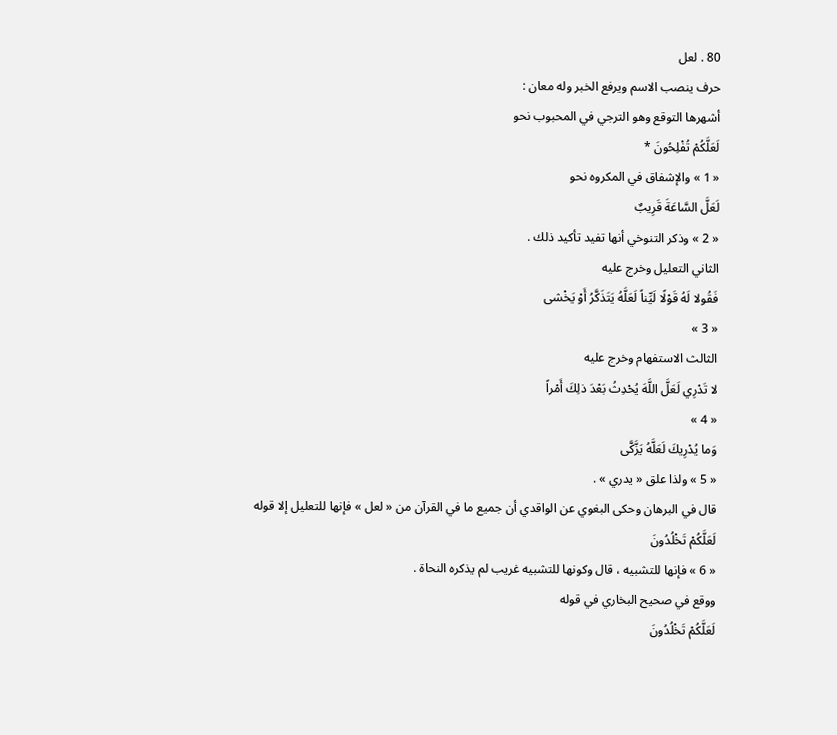80 . لعل
حرف ينصب الاسم ويرفع الخبر وله معان :
أشهرها التوقع وهو الترجي في المحبوب نحو
لَعَلَّكُمْ تُفْلِحُونَ *
« 1 » والإشفاق في المكروه نحو
لَعَلَّ السَّاعَةَ قَرِيبٌ
« 2 » وذكر التنوخي أنها تفيد تأكيد ذلك .
الثاني التعليل وخرج عليه
فَقُولا لَهُ قَوْلًا لَيِّناً لَعَلَّهُ يَتَذَكَّرُ أَوْ يَخْشى
« 3 »
الثالث الاستفهام وخرج عليه
لا تَدْرِي لَعَلَّ اللَّهَ يُحْدِثُ بَعْدَ ذلِكَ أَمْراً
« 4 »
وَما يُدْرِيكَ لَعَلَّهُ يَزَّكَّى
« 5 » ولذا علق « يدري » .
قال في البرهان وحكى البغوي عن الواقدي أن جميع ما في القرآن من « لعل » فإنها للتعليل إلا قوله
لَعَلَّكُمْ تَخْلُدُونَ
« 6 » فإنها للتشبيه ، قال وكونها للتشبيه غريب لم يذكره النحاة .
ووقع في صحيح البخاري في قوله
لَعَلَّكُمْ تَخْلُدُونَ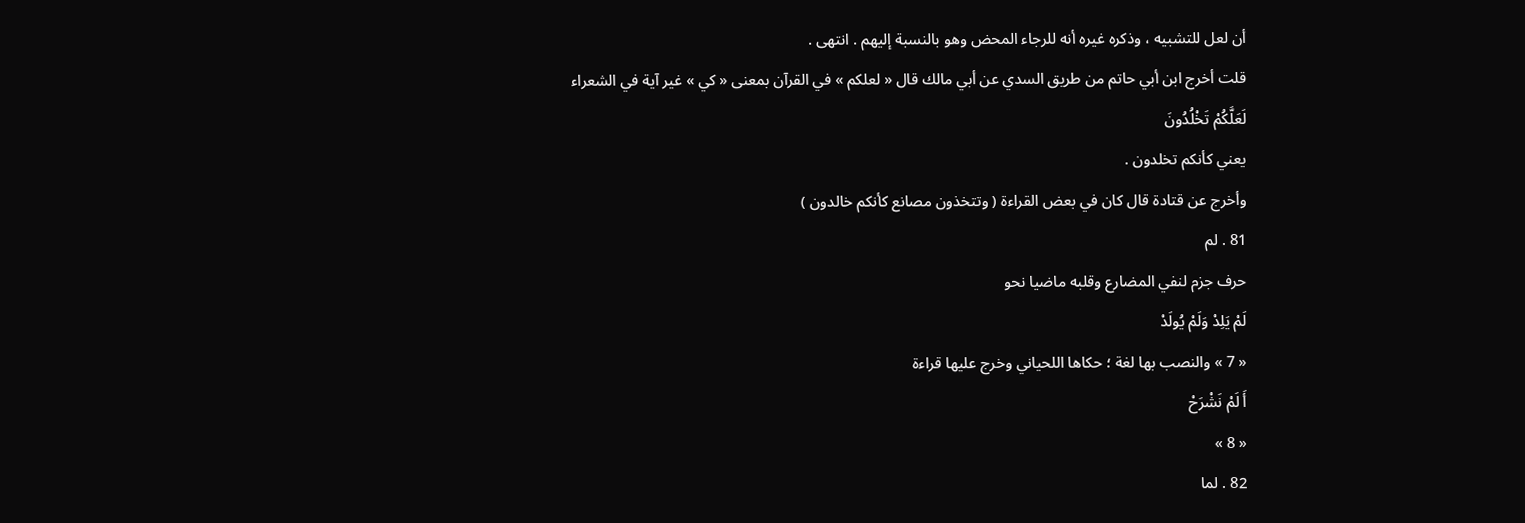أن لعل للتشبيه ، وذكره غيره أنه للرجاء المحض وهو بالنسبة إليهم . انتهى .
قلت أخرج ابن أبي حاتم من طريق السدي عن أبي مالك قال « لعلكم » في القرآن بمعنى « كي » غير آية في الشعراء
لَعَلَّكُمْ تَخْلُدُونَ
يعني كأنكم تخلدون .
وأخرج عن قتادة قال كان في بعض القراءة ( وتتخذون مصانع كأنكم خالدون )
81 . لم
حرف جزم لنفي المضارع وقلبه ماضيا نحو
لَمْ يَلِدْ وَلَمْ يُولَدْ
« 7 » والنصب بها لغة ؛ حكاها اللحياني وخرج عليها قراءة
أَ لَمْ نَشْرَحْ
« 8 »
82 . لما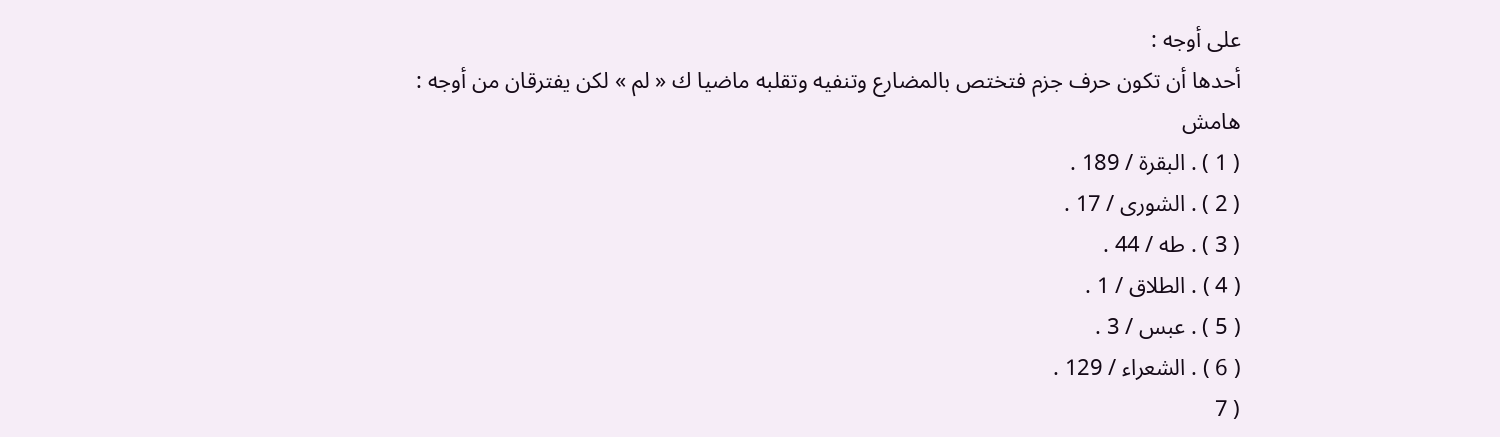على أوجه :
أحدها أن تكون حرف جزم فتختص بالمضارع وتنفيه وتقلبه ماضيا ك « لم » لكن يفترقان من أوجه :
هامش
( 1 ) . البقرة / 189 .
( 2 ) . الشورى / 17 .
( 3 ) . طه / 44 .
( 4 ) . الطلاق / 1 .
( 5 ) . عبس / 3 .
( 6 ) . الشعراء / 129 .
( 7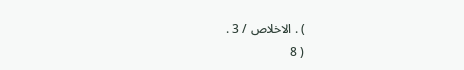) . الاخلاص / 3 .
( 8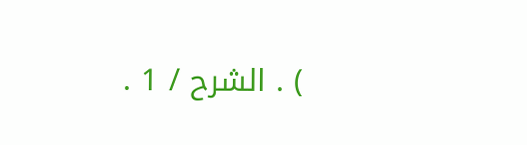) . الشرح / 1 .